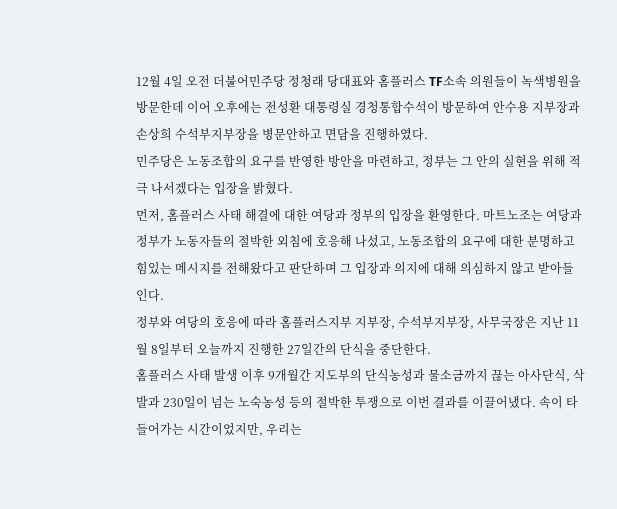12월 4일 오전 더불어민주당 정청래 당대표와 홈플러스 TF소속 의원들이 녹색병원을 방문한데 이어 오후에는 전성환 대통령실 경청통합수석이 방문하여 안수용 지부장과 손상희 수석부지부장을 병문안하고 면담을 진행하였다.
민주당은 노동조합의 요구를 반영한 방안을 마련하고, 정부는 그 안의 실현을 위해 적극 나서겠다는 입장을 밝혔다.
먼저, 홈플러스 사태 해결에 대한 여당과 정부의 입장을 환영한다. 마트노조는 여당과 정부가 노동자들의 절박한 외침에 호응해 나섰고, 노동조합의 요구에 대한 분명하고 힘있는 메시지를 전해왔다고 판단하며 그 입장과 의지에 대해 의심하지 않고 받아들인다.
정부와 여당의 호응에 따라 홈플러스지부 지부장, 수석부지부장, 사무국장은 지난 11월 8일부터 오늘까지 진행한 27일간의 단식을 중단한다.
홈플러스 사태 발생 이후 9개월간 지도부의 단식농성과 물소금까지 끊는 아사단식, 삭발과 230일이 넘는 노숙농성 등의 절박한 투쟁으로 이번 결과를 이끌어냈다. 속이 타들어가는 시간이었지만, 우리는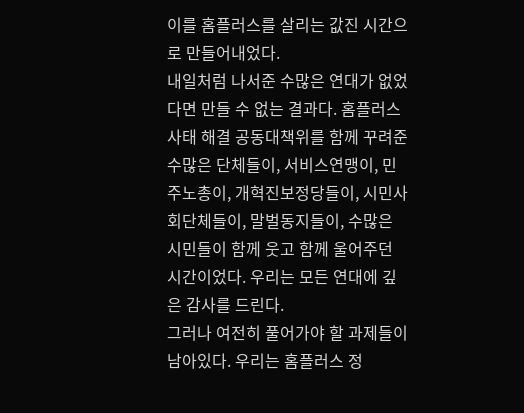이를 홈플러스를 살리는 값진 시간으로 만들어내었다.
내일처럼 나서준 수많은 연대가 없었다면 만들 수 없는 결과다. 홈플러스 사태 해결 공동대책위를 함께 꾸려준 수많은 단체들이, 서비스연맹이, 민주노총이, 개혁진보정당들이, 시민사회단체들이, 말벌동지들이, 수많은 시민들이 함께 웃고 함께 울어주던 시간이었다. 우리는 모든 연대에 깊은 감사를 드린다.
그러나 여전히 풀어가야 할 과제들이 남아있다. 우리는 홈플러스 정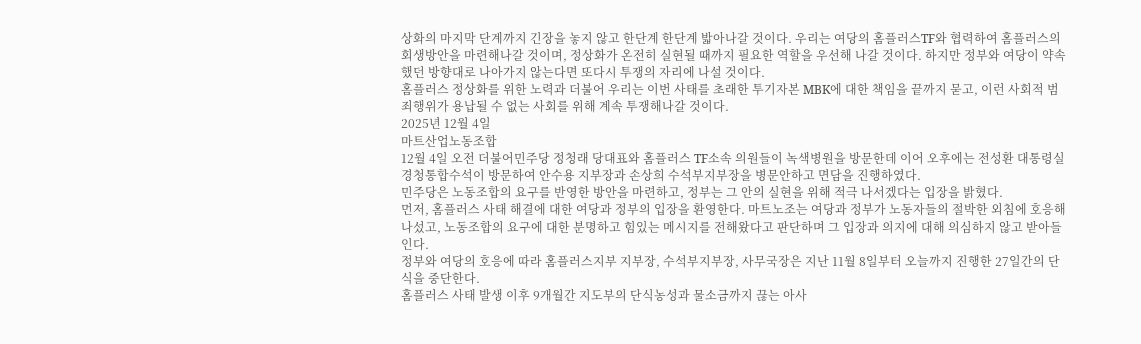상화의 마지막 단계까지 긴장을 놓지 않고 한단계 한단계 밟아나갈 것이다. 우리는 여당의 홈플러스TF와 협력하여 홈플러스의 회생방안을 마련해나갈 것이며, 정상화가 온전히 실현될 때까지 필요한 역할을 우선해 나갈 것이다. 하지만 정부와 여당이 약속했던 방향대로 나아가지 않는다면 또다시 투쟁의 자리에 나설 것이다.
홈플러스 정상화를 위한 노력과 더불어 우리는 이번 사태를 초래한 투기자본 MBK에 대한 책임을 끝까지 묻고, 이런 사회적 범죄행위가 용납될 수 없는 사회를 위해 계속 투쟁해나갈 것이다.
2025년 12월 4일
마트산업노동조합
12월 4일 오전 더불어민주당 정청래 당대표와 홈플러스 TF소속 의원들이 녹색병원을 방문한데 이어 오후에는 전성환 대통령실 경청통합수석이 방문하여 안수용 지부장과 손상희 수석부지부장을 병문안하고 면담을 진행하였다.
민주당은 노동조합의 요구를 반영한 방안을 마련하고, 정부는 그 안의 실현을 위해 적극 나서겠다는 입장을 밝혔다.
먼저, 홈플러스 사태 해결에 대한 여당과 정부의 입장을 환영한다. 마트노조는 여당과 정부가 노동자들의 절박한 외침에 호응해 나섰고, 노동조합의 요구에 대한 분명하고 힘있는 메시지를 전해왔다고 판단하며 그 입장과 의지에 대해 의심하지 않고 받아들인다.
정부와 여당의 호응에 따라 홈플러스지부 지부장, 수석부지부장, 사무국장은 지난 11월 8일부터 오늘까지 진행한 27일간의 단식을 중단한다.
홈플러스 사태 발생 이후 9개월간 지도부의 단식농성과 물소금까지 끊는 아사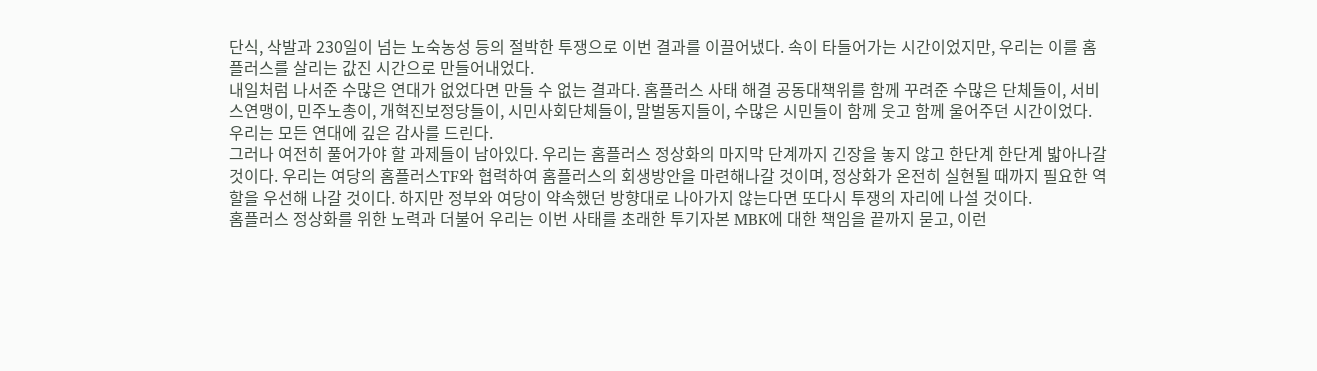단식, 삭발과 230일이 넘는 노숙농성 등의 절박한 투쟁으로 이번 결과를 이끌어냈다. 속이 타들어가는 시간이었지만, 우리는 이를 홈플러스를 살리는 값진 시간으로 만들어내었다.
내일처럼 나서준 수많은 연대가 없었다면 만들 수 없는 결과다. 홈플러스 사태 해결 공동대책위를 함께 꾸려준 수많은 단체들이, 서비스연맹이, 민주노총이, 개혁진보정당들이, 시민사회단체들이, 말벌동지들이, 수많은 시민들이 함께 웃고 함께 울어주던 시간이었다. 우리는 모든 연대에 깊은 감사를 드린다.
그러나 여전히 풀어가야 할 과제들이 남아있다. 우리는 홈플러스 정상화의 마지막 단계까지 긴장을 놓지 않고 한단계 한단계 밟아나갈 것이다. 우리는 여당의 홈플러스TF와 협력하여 홈플러스의 회생방안을 마련해나갈 것이며, 정상화가 온전히 실현될 때까지 필요한 역할을 우선해 나갈 것이다. 하지만 정부와 여당이 약속했던 방향대로 나아가지 않는다면 또다시 투쟁의 자리에 나설 것이다.
홈플러스 정상화를 위한 노력과 더불어 우리는 이번 사태를 초래한 투기자본 MBK에 대한 책임을 끝까지 묻고, 이런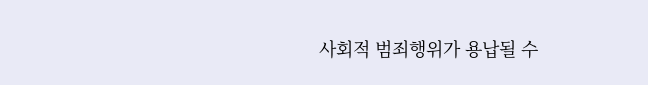사회적 범죄행위가 용납될 수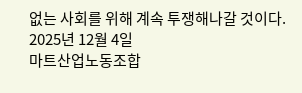없는 사회를 위해 계속 투쟁해나갈 것이다.
2025년 12월 4일
마트산업노동조합